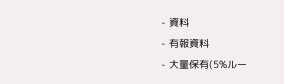- 資料
- 有報資料
- 大量保有(5%ルー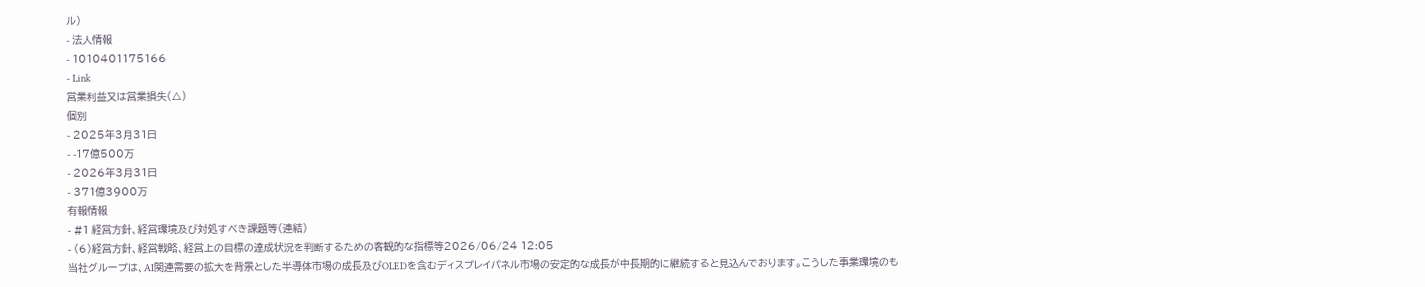ル)
- 法人情報
- 1010401175166
- Link
営業利益又は営業損失(△)
個別
- 2025年3月31日
- -17億500万
- 2026年3月31日
- 371億3900万
有報情報
- #1 経営方針、経営環境及び対処すべき課題等(連結)
- (6)経営方針、経営戦略、経営上の目標の達成状況を判断するための客観的な指標等2026/06/24 12:05
当社グループは、AI関連需要の拡大を背景とした半導体市場の成長及びOLEDを含むディスプレイパネル市場の安定的な成長が中長期的に継続すると見込んでおります。こうした事業環境のも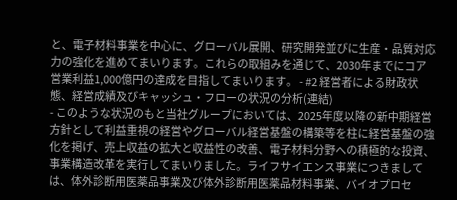と、電子材料事業を中心に、グローバル展開、研究開発並びに生産・品質対応力の強化を進めてまいります。これらの取組みを通じて、2030年までにコア営業利益1,000億円の達成を目指してまいります。 - #2 経営者による財政状態、経営成績及びキャッシュ・フローの状況の分析(連結)
- このような状況のもと当社グループにおいては、2025年度以降の新中期経営方針として利益重視の経営やグローバル経営基盤の構築等を柱に経営基盤の強化を掲げ、売上収益の拡大と収益性の改善、電子材料分野への積極的な投資、事業構造改革を実行してまいりました。ライフサイエンス事業につきましては、体外診断用医薬品事業及び体外診断用医薬品材料事業、バイオプロセ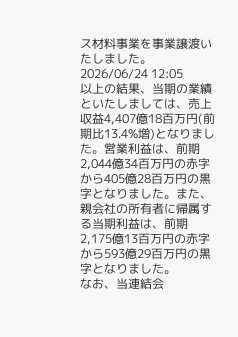ス材料事業を事業譲渡いたしました。2026/06/24 12:05
以上の結果、当期の業績といたしましては、売上収益4,407億18百万円(前期比13.4%増)となりました。営業利益は、前期2,044億34百万円の赤字から405億28百万円の黒字となりました。また、親会社の所有者に帰属する当期利益は、前期2,175億13百万円の赤字から593億29百万円の黒字となりました。
なお、当連結会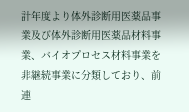計年度より体外診断用医薬品事業及び体外診断用医薬品材料事業、バイオプロセス材料事業を非継続事業に分類しており、前連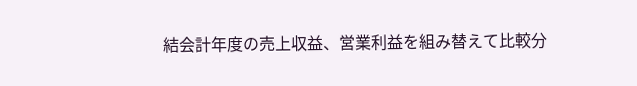結会計年度の売上収益、営業利益を組み替えて比較分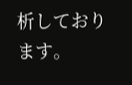析しております。